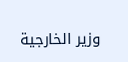وزير الخارجية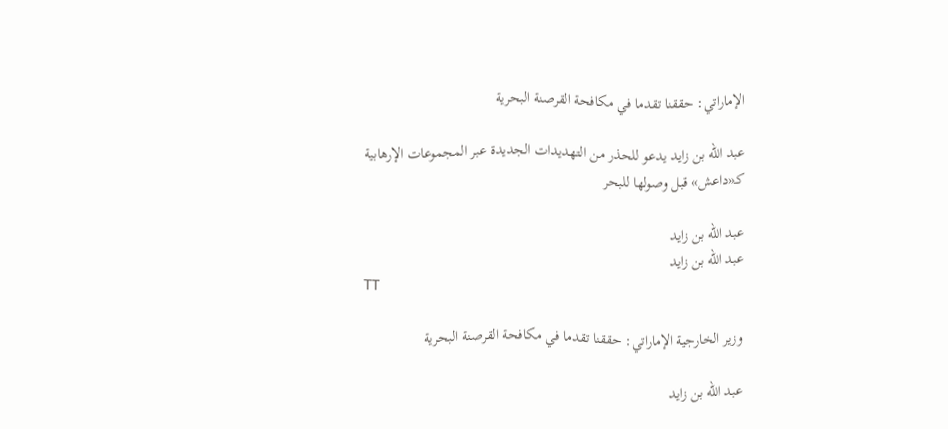الإماراتي: حققنا تقدما في مكافحة القرصنة البحرية

عبد الله بن زايد يدعو للحذر من التهديدات الجديدة عبر المجموعات الإرهابية كـ«داعش» قبل وصولها للبحر

عبد الله بن زايد
عبد الله بن زايد
TT

وزير الخارجية الإماراتي: حققنا تقدما في مكافحة القرصنة البحرية

عبد الله بن زايد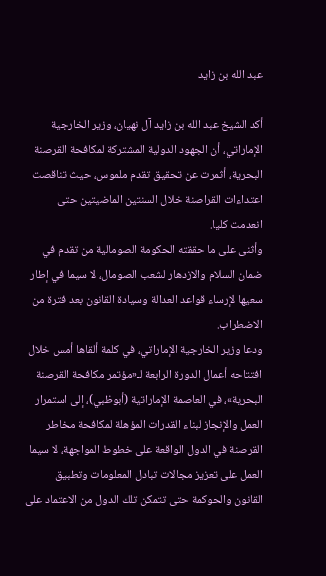عبد الله بن زايد

أكد الشيخ عبد الله بن زايد آل نهيان، وزير الخارجية الإماراتي، أن الجهود الدولية المشتركة لمكافحة القرصنة البحرية، أثمرت عن تحقيق تقدم ملموس، حيث تناقصت اعتداءات القراصنة خلال السنتين الماضيتين حتى انعدمت كليا.
وأثنى على ما حققته الحكومة الصومالية من تقدم في ضمان السلام والازدهار لشعب الصومال، لا سيما في إطار سعيها لإرساء قواعد العدالة وسيادة القانون بعد فترة من الاضطراب.
ودعا وزير الخارجية الإماراتي، في كلمة ألقاها أمس خلال افتتاحه أعمال الدورة الرابعة لـ«مؤتمر مكافحة القرصنة البحرية»، في العاصمة الإماراتية (أبوظبي)، إلى استمرار العمل والإنجاز لبناء القدرات المؤهلة لمكافحة مخاطر القرصنة في الدول الواقعة على خطوط المواجهة، لا سيما العمل على تعزيز مجالات تبادل المعلومات وتطبيق القانون والحوكمة حتى تتمكن تلك الدول من الاعتماد على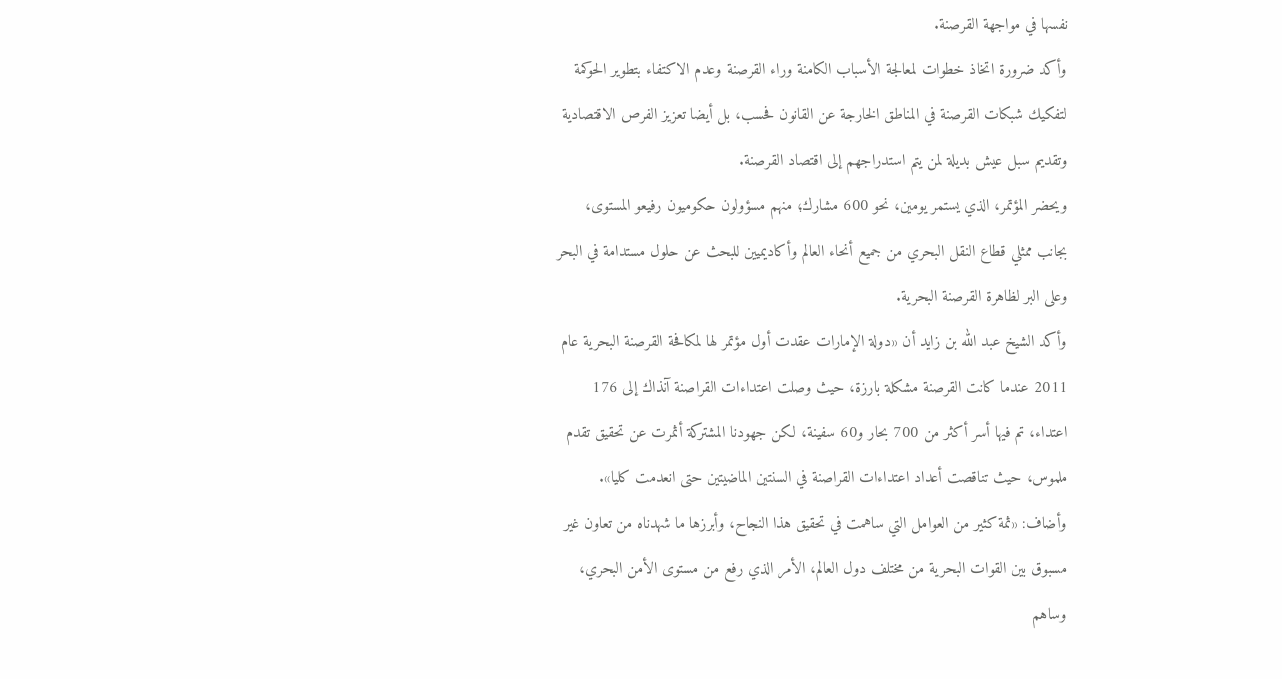نفسها في مواجهة القرصنة.
وأكد ضرورة اتخاذ خطوات لمعالجة الأسباب الكامنة وراء القرصنة وعدم الاكتفاء بتطوير الحوكمة لتفكيك شبكات القرصنة في المناطق الخارجة عن القانون فحسب، بل أيضا تعزيز الفرص الاقتصادية وتقديم سبل عيش بديلة لمن يتم استدراجهم إلى اقتصاد القرصنة.
ويحضر المؤتمر، الذي يستمر يومين، نحو 600 مشارك؛ منهم مسؤولون حكوميون رفيعو المستوى، بجانب ممثلي قطاع النقل البحري من جميع أنحاء العالم وأكاديميين للبحث عن حلول مستدامة في البحر وعلى البر لظاهرة القرصنة البحرية.
وأكد الشيخ عبد الله بن زايد أن «دولة الإمارات عقدت أول مؤتمر لها لمكافحة القرصنة البحرية عام 2011 عندما كانت القرصنة مشكلة بارزة، حيث وصلت اعتداءات القراصنة آنذاك إلى 176 اعتداء، تم فيها أسر أكثر من 700 بحار و60 سفينة، لكن جهودنا المشتركة أثمرت عن تحقيق تقدم ملموس، حيث تناقصت أعداد اعتداءات القراصنة في السنتين الماضيتين حتى انعدمت كليا».
وأضاف: «ثمة كثير من العوامل التي ساهمت في تحقيق هذا النجاح، وأبرزها ما شهدناه من تعاون غير مسبوق بين القوات البحرية من مختلف دول العالم، الأمر الذي رفع من مستوى الأمن البحري، وساهم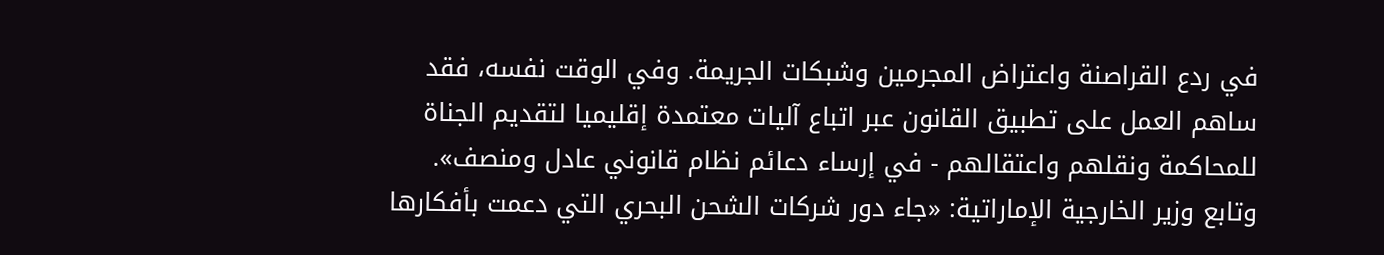في ردع القراصنة واعتراض المجرمين وشبكات الجريمة. وفي الوقت نفسه، فقد ساهم العمل على تطبيق القانون عبر اتباع آليات معتمدة إقليميا لتقديم الجناة للمحاكمة ونقلهم واعتقالهم - في إرساء دعائم نظام قانوني عادل ومنصف».
وتابع وزير الخارجية الإماراتية: «جاء دور شركات الشحن البحري التي دعمت بأفكارها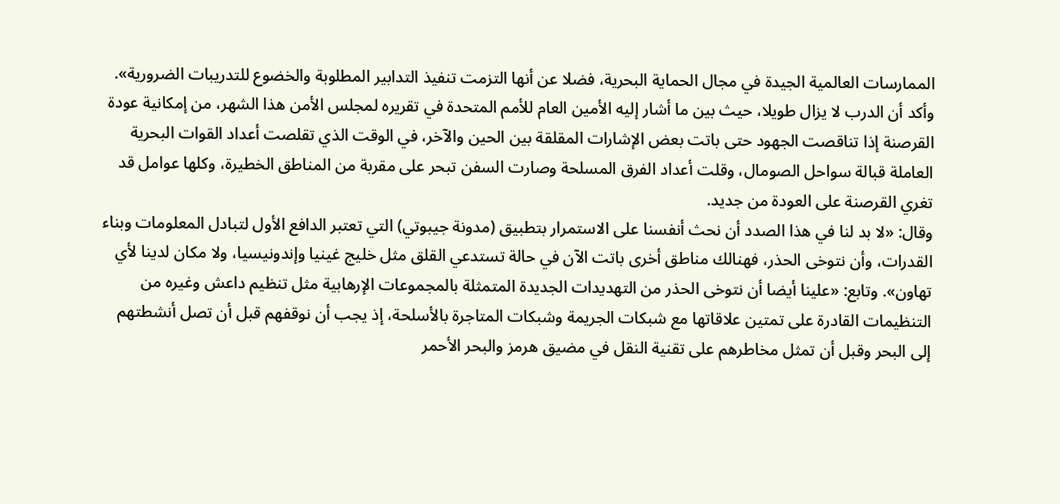الممارسات العالمية الجيدة في مجال الحماية البحرية، فضلا عن أنها التزمت تنفيذ التدابير المطلوبة والخضوع للتدريبات الضرورية». وأكد أن الدرب لا يزال طويلا، حيث بين ما أشار إليه الأمين العام للأمم المتحدة في تقريره لمجلس الأمن هذا الشهر، من إمكانية عودة القرصنة إذا تناقصت الجهود حتى باتت بعض الإشارات المقلقة بين الحين والآخر، في الوقت الذي تقلصت أعداد القوات البحرية العاملة قبالة سواحل الصومال، وقلت أعداد الفرق المسلحة وصارت السفن تبحر على مقربة من المناطق الخطيرة، وكلها عوامل قد تغري القرصنة على العودة من جديد.
وقال: «لا بد لنا في هذا الصدد أن نحث أنفسنا على الاستمرار بتطبيق (مدونة جيبوتي) التي تعتبر الدافع الأول لتبادل المعلومات وبناء القدرات، وأن نتوخى الحذر، فهنالك مناطق أخرى باتت الآن في حالة تستدعي القلق مثل خليج غينيا وإندونيسيا، ولا مكان لدينا لأي تهاون». وتابع: «علينا أيضا أن نتوخى الحذر من التهديدات الجديدة المتمثلة بالمجموعات الإرهابية مثل تنظيم داعش وغيره من التنظيمات القادرة على تمتين علاقاتها مع شبكات الجريمة وشبكات المتاجرة بالأسلحة، إذ يجب أن نوقفهم قبل أن تصل أنشطتهم إلى البحر وقبل أن تمثل مخاطرهم على تقنية النقل في مضيق هرمز والبحر الأحمر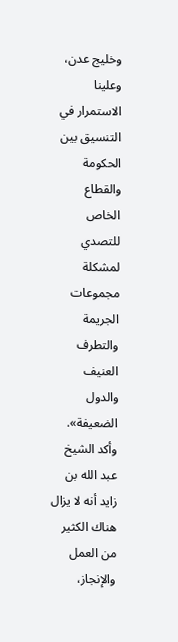وخليج عدن، وعلينا الاستمرار في التنسيق بين الحكومة والقطاع الخاص للتصدي لمشكلة مجموعات الجريمة والتطرف العنيف والدول الضعيفة».
وأكد الشيخ عبد الله بن زايد أنه لا يزال هناك الكثير من العمل والإنجاز،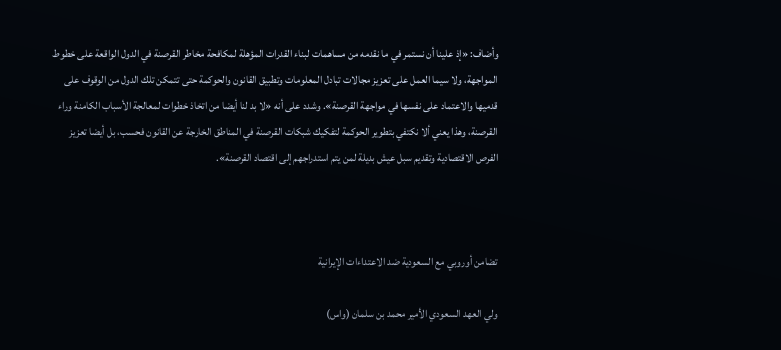وأضاف: «إذ علينا أن نستمر في ما نقدمه من مساهمات لبناء القدرات المؤهلة لمكافحة مخاطر القرصنة في الدول الواقعة على خطوط المواجهة، ولا سيما العمل على تعزيز مجالات تبادل المعلومات وتطبيق القانون والحوكمة حتى تتمكن تلك الدول من الوقوف على قدميها والاعتماد على نفسها في مواجهة القرصنة». وشدد على أنه «لا بد لنا أيضا من اتخاذ خطوات لمعالجة الأسباب الكامنة وراء القرصنة، وهذا يعني ألا نكتفي بتطوير الحوكمة لتفكيك شبكات القرصنة في المناطق الخارجة عن القانون فحسب، بل أيضا تعزيز الفرص الاقتصادية وتقديم سبل عيش بديلة لمن يتم استدراجهم إلى اقتصاد القرصنة».



تضامن أوروبي مع السعودية ضد الاعتداءات الإيرانية

ولي العهد السعودي الأمير محمد بن سلمان (واس)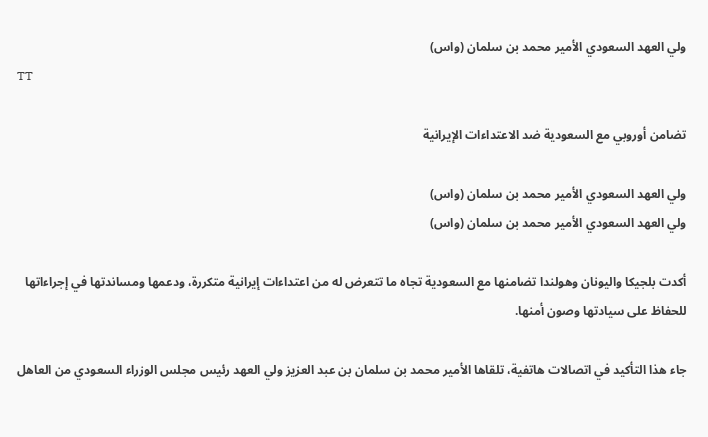ولي العهد السعودي الأمير محمد بن سلمان (واس)
TT

تضامن أوروبي مع السعودية ضد الاعتداءات الإيرانية

ولي العهد السعودي الأمير محمد بن سلمان (واس)
ولي العهد السعودي الأمير محمد بن سلمان (واس)

أكدت بلجيكا واليونان وهولندا تضامنها مع السعودية تجاه ما تتعرض له من اعتداءات إيرانية متكررة، ودعمها ومساندتها في إجراءاتها للحفاظ على سيادتها وصون أمنها.

جاء هذا التأكيد في اتصالات هاتفية، تلقاها الأمير محمد بن سلمان بن عبد العزيز ولي العهد رئيس مجلس الوزراء السعودي من العاهل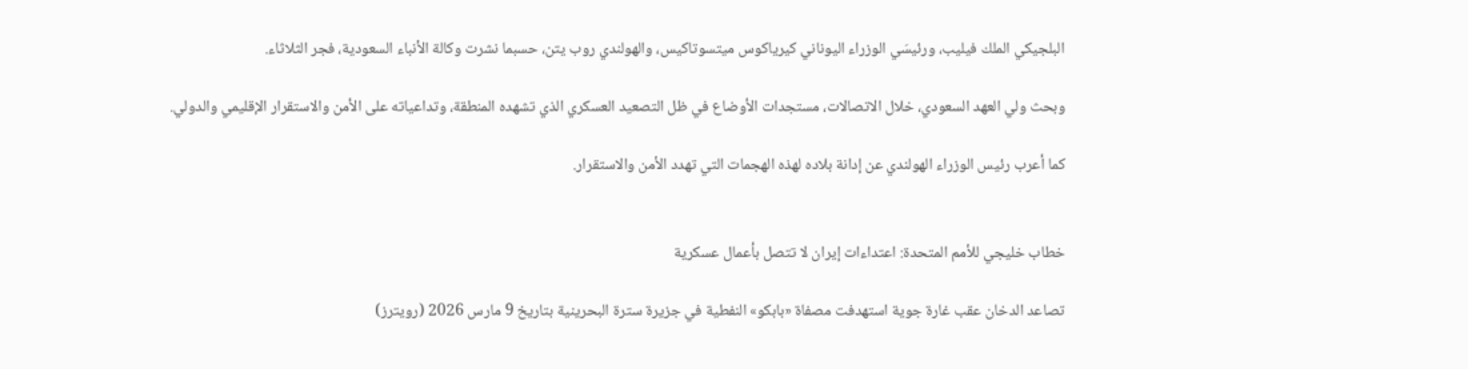البلجيكي الملك فيليب، ورئيسَي الوزراء اليوناني كيرياكوس ميتسوتاكيس، والهولندي روب يتن، حسبما نشرت وكالة الأنباء السعودية، فجر الثلاثاء.

وبحث ولي العهد السعودي، خلال الاتصالات، مستجدات الأوضاع في ظل التصعيد العسكري الذي تشهده المنطقة، وتداعياته على الأمن والاستقرار الإقليمي والدولي.

كما أعرب رئيس الوزراء الهولندي عن إدانة بلاده لهذه الهجمات التي تهدد الأمن والاستقرار.


خطاب خليجي للأمم المتحدة: اعتداءات إيران لا تتصل بأعمال عسكرية

تصاعد الدخان عقب غارة جوية استهدفت مصفاة «بابكو» النفطية في جزيرة سترة البحرينية بتاريخ 9 مارس 2026 (رويترز)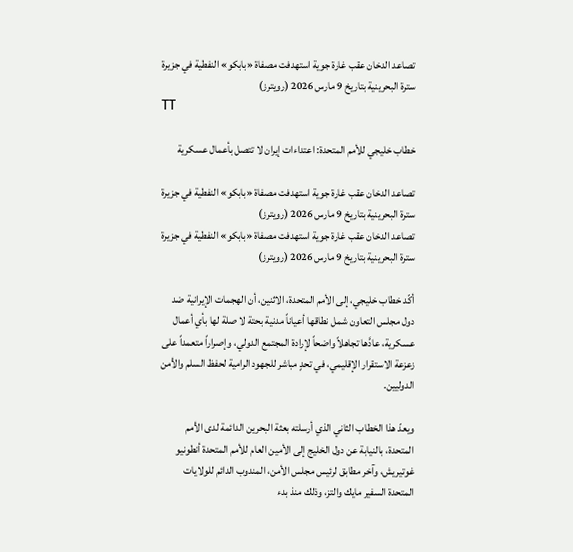تصاعد الدخان عقب غارة جوية استهدفت مصفاة «بابكو» النفطية في جزيرة سترة البحرينية بتاريخ 9 مارس 2026 (رويترز)
TT

خطاب خليجي للأمم المتحدة: اعتداءات إيران لا تتصل بأعمال عسكرية

تصاعد الدخان عقب غارة جوية استهدفت مصفاة «بابكو» النفطية في جزيرة سترة البحرينية بتاريخ 9 مارس 2026 (رويترز)
تصاعد الدخان عقب غارة جوية استهدفت مصفاة «بابكو» النفطية في جزيرة سترة البحرينية بتاريخ 9 مارس 2026 (رويترز)

أكّد خطاب خليجي، إلى الأمم المتحدة، الاثنين، أن الهجمات الإيرانية ضد دول مجلس التعاون شمل نطاقها أعياناً مدنية بحتة لا صلة لها بأي أعمال عسكرية، عادَّها تجاهلاً واضحاً لإرادة المجتمع الدولي، وإصراراً متعمداً على زعزعة الاستقرار الإقليمي، في تحدٍ مباشر للجهود الرامية لحفظ السلم والأمن الدوليين.

ويعدّ هذا الخطاب الثاني الذي أرسلته بعثة البحرين الدائمة لدى الأمم المتحدة، بالنيابة عن دول الخليج إلى الأمين العام للأمم المتحدة أنطونيو غوتيريش، وآخر مطابق لرئيس مجلس الأمن، المندوب الدائم للولايات المتحدة السفير مايك والتز، وذلك منذ بدء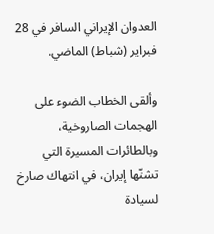العدوان الإيراني السافر في 28 فبراير (شباط) الماضي.

وألقى الخطاب الضوء على الهجمات الصاروخية، وبالطائرات المسيرة التي تشنّها إيران، في انتهاك صارخ لسيادة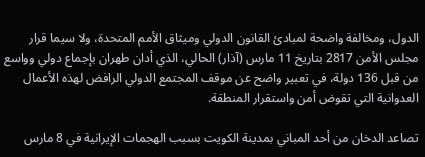الدول، ومخالفة واضحة لمبادئ القانون الدولي وميثاق الأمم المتحدة، ولا سيما قرار مجلس الأمن 2817 بتاريخ 11 مارس (آذار) الحالي، الذي أدان طهران بإجماع دولي وواسع من قبل 136 دولة، في تعبير واضح عن موقف المجتمع الدولي الرافض لهذه الأعمال العدوانية التي تقوض أمن واستقرار المنطقة.

تصاعد الدخان من أحد المباني بمدينة الكويت بسبب الهجمات الإيرانية في 8 مارس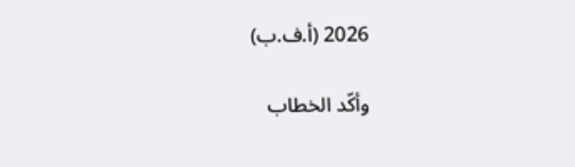2026 (أ.ف.ب)

وأكّد الخطاب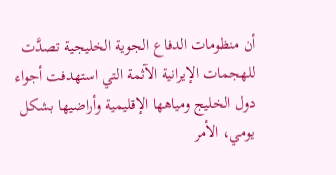أن منظومات الدفاع الجوية الخليجية تصدَّت للهجمات الإيرانية الآثمة التي استهدفت أجواء دول الخليج ومياهها الإقليمية وأراضيها بشكل يومي، الأمر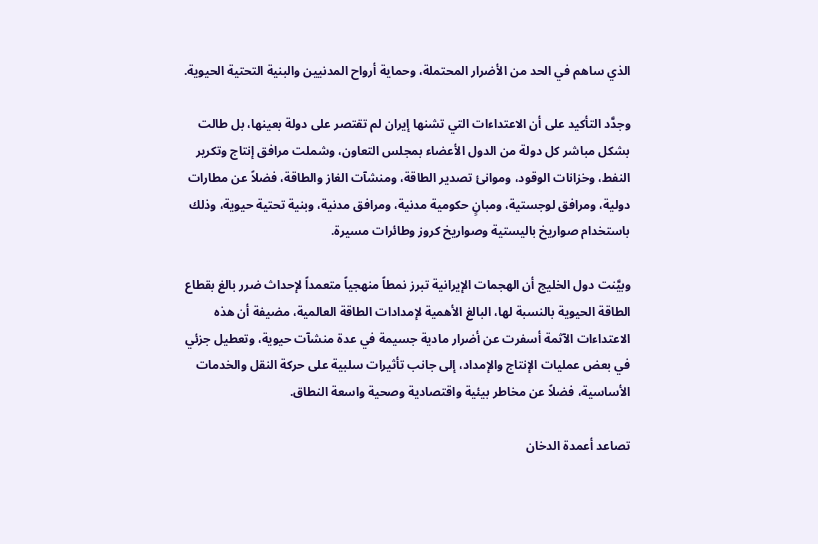الذي ساهم في الحد من الأضرار المحتملة، وحماية أرواح المدنيين والبنية التحتية الحيوية.

وجدَّد التأكيد على أن الاعتداءات التي تشنها إيران لم تقتصر على دولة بعينها، بل طالت بشكل مباشر كل دولة من الدول الأعضاء بمجلس التعاون، وشملت مرافق إنتاج وتكرير النفط، وخزانات الوقود، وموانئ تصدير الطاقة، ومنشآت الغاز والطاقة، فضلاً عن مطارات دولية، ومرافق لوجستية، ومبانٍ حكومية مدنية، ومرافق مدنية، وبنية تحتية حيوية، وذلك باستخدام صواريخ باليستية وصواريخ كروز وطائرات مسيرة.

وبيَّنت دول الخليج أن الهجمات الإيرانية تبرز نمطاً منهجياً متعمداً لإحداث ضرر بالغ بقطاع الطاقة الحيوية بالنسبة لها، البالغ الأهمية لإمدادات الطاقة العالمية، مضيفة أن هذه الاعتداءات الآثمة أسفرت عن أضرار مادية جسيمة في عدة منشآت حيوية، وتعطيل جزئي في بعض عمليات الإنتاج والإمداد، إلى جانب تأثيرات سلبية على حركة النقل والخدمات الأساسية، فضلاً عن مخاطر بيئية واقتصادية وصحية واسعة النطاق.

تصاعد أعمدة الدخان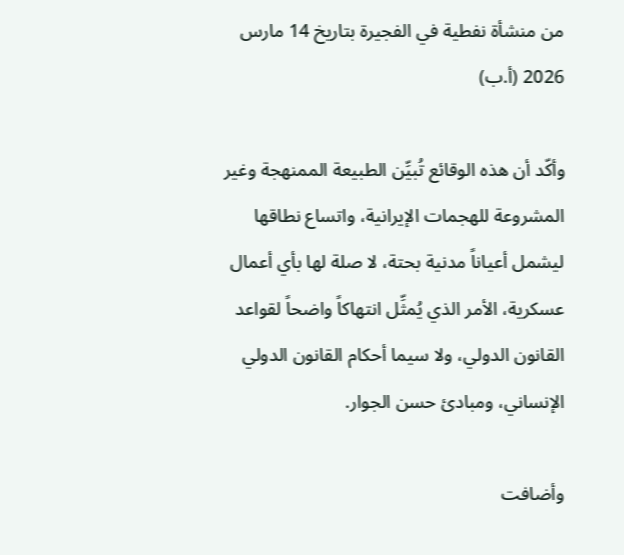من منشأة نفطية في الفجيرة بتاريخ 14 مارس 2026 (أ.ب)

وأكّد أن هذه الوقائع تُبيِّن الطبيعة الممنهجة وغير المشروعة للهجمات الإيرانية، واتساع نطاقها ليشمل أعياناً مدنية بحتة، لا صلة لها بأي أعمال عسكرية، الأمر الذي يُمثِّل انتهاكاً واضحاً لقواعد القانون الدولي، ولا سيما أحكام القانون الدولي الإنساني، ومبادئ حسن الجوار.

وأضافت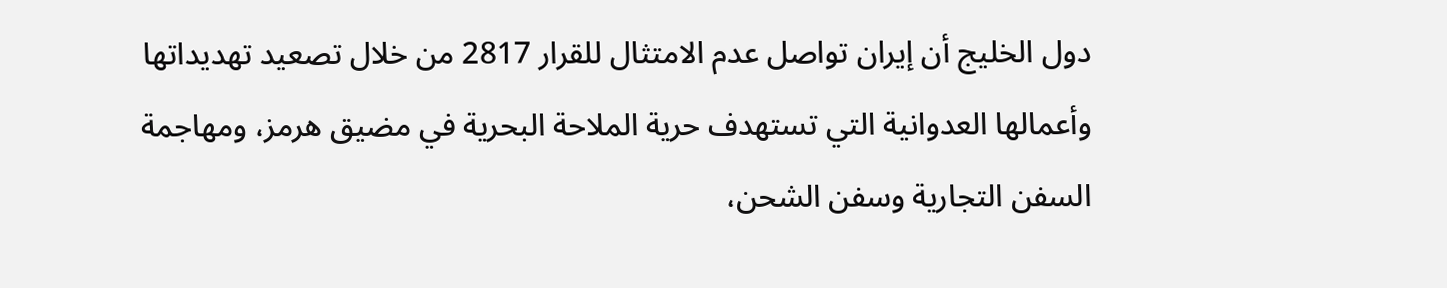دول الخليج أن إيران تواصل عدم الامتثال للقرار 2817 من خلال تصعيد تهديداتها وأعمالها العدوانية التي تستهدف حرية الملاحة البحرية في مضيق هرمز، ومهاجمة السفن التجارية وسفن الشحن،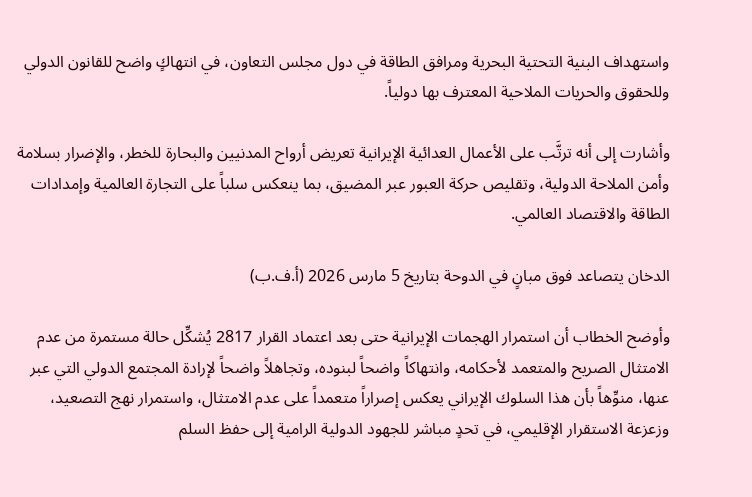واستهداف البنية التحتية البحرية ومرافق الطاقة في دول مجلس التعاون، في انتهاكٍ واضح للقانون الدولي وللحقوق والحريات الملاحية المعترف بها دولياً.

وأشارت إلى أنه ترتَّب على الأعمال العدائية الإيرانية تعريض أرواح المدنيين والبحارة للخطر، والإضرار بسلامة وأمن الملاحة الدولية، وتقليص حركة العبور عبر المضيق، بما ينعكس سلباً على التجارة العالمية وإمدادات الطاقة والاقتصاد العالمي.

الدخان يتصاعد فوق مبانٍ في الدوحة بتاريخ 5 مارس 2026 (أ.ف.ب)

وأوضح الخطاب أن استمرار الهجمات الإيرانية حتى بعد اعتماد القرار 2817 يُشكِّل حالة مستمرة من عدم الامتثال الصريح والمتعمد لأحكامه، وانتهاكاً واضحاً لبنوده، وتجاهلاً واضحاً لإرادة المجتمع الدولي التي عبر عنها، منوِّهاً بأن هذا السلوك الإيراني يعكس إصراراً متعمداً على عدم الامتثال، واستمرار نهج التصعيد، وزعزعة الاستقرار الإقليمي، في تحدٍ مباشر للجهود الدولية الرامية إلى حفظ السلم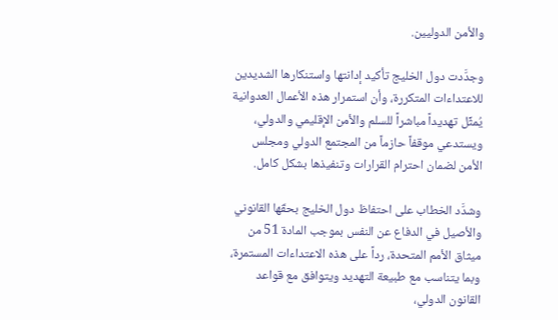والأمن الدوليين.

وجدَّدت دول الخليج تأكيد إدانتها واستنكارها الشديدين للاعتداءات المتكررة، وأن استمرار هذه الأعمال العدوانية يُمثِّل تهديداً مباشراً للسلم والأمن الإقليمي والدولي، ويستدعي موقفاً حازماً من المجتمع الدولي ومجلس الأمن لضمان احترام القرارات وتنفيذها بشكل كامل.

وشدَّد الخطاب على احتفاظ دول الخليج بحقّها القانوني والأصيل في الدفاع عن النفس بموجب المادة 51 من ميثاق الأمم المتحدة، رداً على هذه الاعتداءات المستمرة، وبما يتناسب مع طبيعة التهديد ويتوافق مع قواعد القانون الدولي،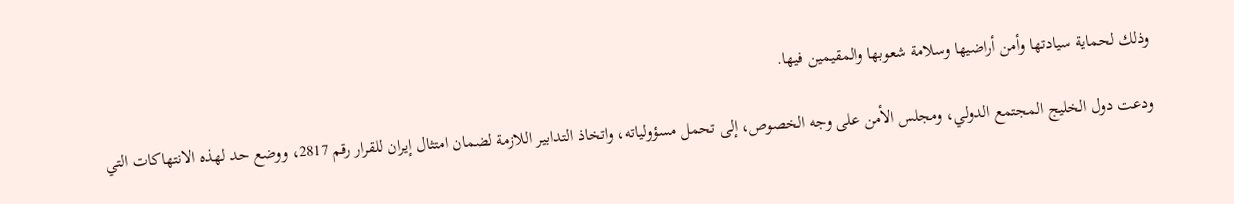وذلك لحماية سيادتها وأمن أراضيها وسلامة شعوبها والمقيمين فيها.

ودعت دول الخليج المجتمع الدولي، ومجلس الأمن على وجه الخصوص، إلى تحمل مسؤولياته، واتخاذ التدابير اللازمة لضمان امتثال إيران للقرار رقم 2817، ووضع حد لهذه الانتهاكات التي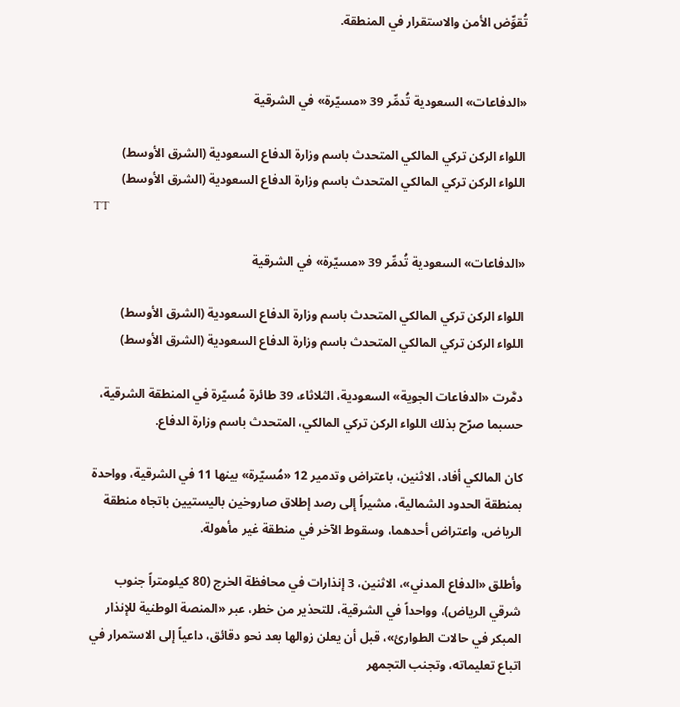تُقوِّض الأمن والاستقرار في المنطقة.


«الدفاعات» السعودية تُدمِّر 39 «مسيّرة» في الشرقية

اللواء الركن تركي المالكي المتحدث باسم وزارة الدفاع السعودية (الشرق الأوسط)
اللواء الركن تركي المالكي المتحدث باسم وزارة الدفاع السعودية (الشرق الأوسط)
TT

«الدفاعات» السعودية تُدمِّر 39 «مسيّرة» في الشرقية

اللواء الركن تركي المالكي المتحدث باسم وزارة الدفاع السعودية (الشرق الأوسط)
اللواء الركن تركي المالكي المتحدث باسم وزارة الدفاع السعودية (الشرق الأوسط)

دمَّرت «الدفاعات الجوية» السعودية، الثلاثاء، 39 طائرة مُسيّرة في المنطقة الشرقية، حسبما صرّح بذلك اللواء الركن تركي المالكي، المتحدث باسم وزارة الدفاع.

كان المالكي أفاد، الاثنين، باعتراض وتدمير 12 «مُسيّرة» بينها 11 في الشرقية، وواحدة بمنطقة الحدود الشمالية، مشيراً إلى رصد إطلاق صاروخين باليستيين باتجاه منطقة الرياض، واعتراض أحدهما، وسقوط الآخر في منطقة غير مأهولة.

وأطلق «الدفاع المدني»، الاثنين، 3 إنذارات في محافظة الخرج (80 كيلومتراً جنوب شرقي الرياض)، وواحداً في الشرقية، للتحذير من خطر، عبر «المنصة الوطنية للإنذار المبكر في حالات الطوارئ»، قبل أن يعلن زوالها بعد نحو دقائق، داعياً إلى الاستمرار في اتباع تعليماته، وتجنب التجمهر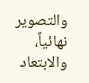والتصوير نهائياً، والابتعاد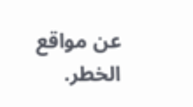عن مواقع الخطر.